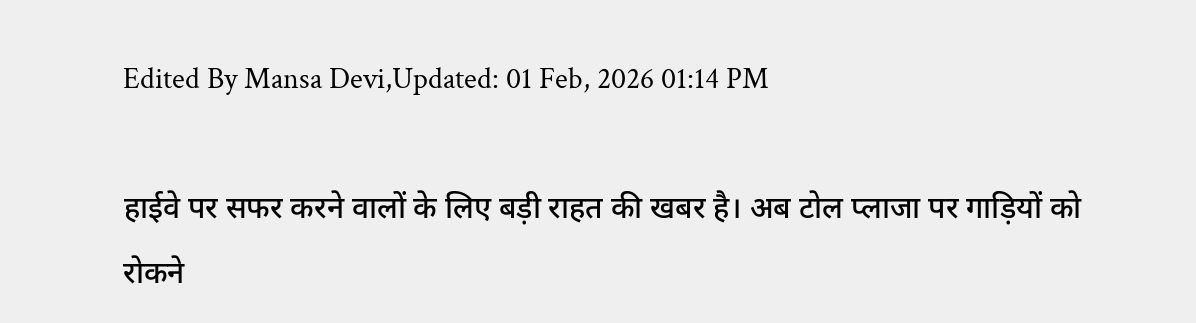Edited By Mansa Devi,Updated: 01 Feb, 2026 01:14 PM

हाईवे पर सफर करने वालों के लिए बड़ी राहत की खबर है। अब टोल प्लाजा पर गाड़ियों को रोकने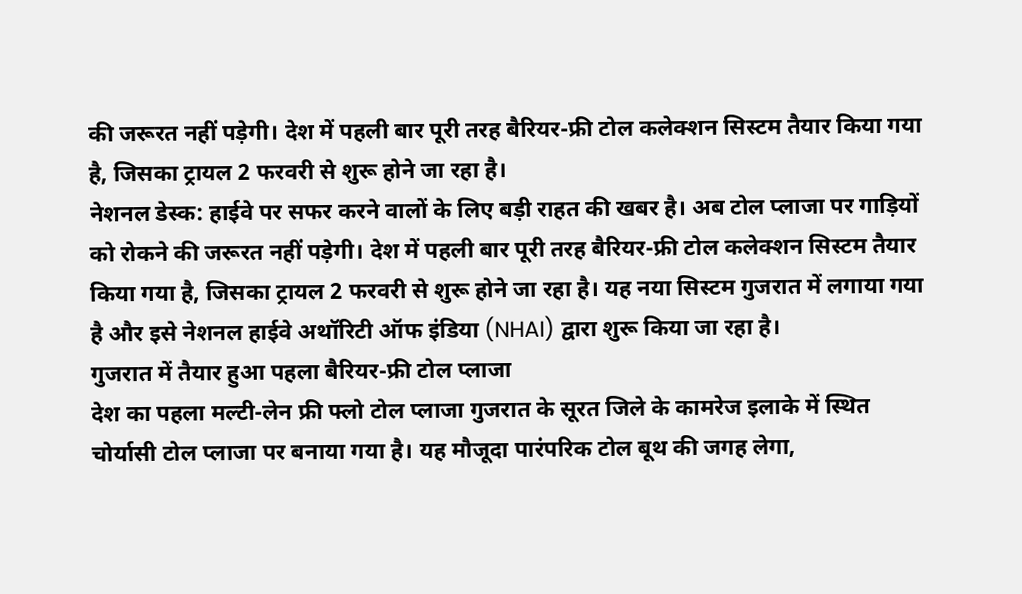की जरूरत नहीं पड़ेगी। देश में पहली बार पूरी तरह बैरियर-फ्री टोल कलेक्शन सिस्टम तैयार किया गया है, जिसका ट्रायल 2 फरवरी से शुरू होने जा रहा है।
नेशनल डेस्क: हाईवे पर सफर करने वालों के लिए बड़ी राहत की खबर है। अब टोल प्लाजा पर गाड़ियों को रोकने की जरूरत नहीं पड़ेगी। देश में पहली बार पूरी तरह बैरियर-फ्री टोल कलेक्शन सिस्टम तैयार किया गया है, जिसका ट्रायल 2 फरवरी से शुरू होने जा रहा है। यह नया सिस्टम गुजरात में लगाया गया है और इसे नेशनल हाईवे अथॉरिटी ऑफ इंडिया (NHAI) द्वारा शुरू किया जा रहा है।
गुजरात में तैयार हुआ पहला बैरियर-फ्री टोल प्लाजा
देश का पहला मल्टी-लेन फ्री फ्लो टोल प्लाजा गुजरात के सूरत जिले के कामरेज इलाके में स्थित चोर्यासी टोल प्लाजा पर बनाया गया है। यह मौजूदा पारंपरिक टोल बूथ की जगह लेगा,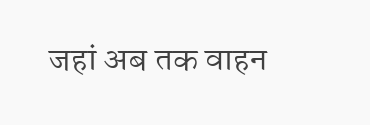जहां अब तक वाहन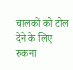चालकों को टोल देने के लिए रुकना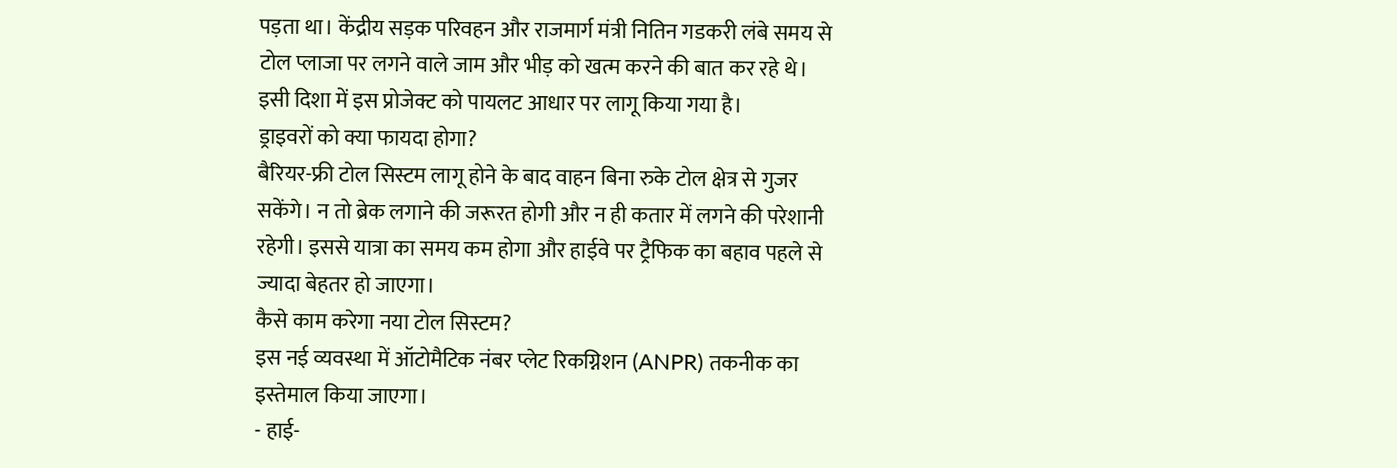पड़ता था। केंद्रीय सड़क परिवहन और राजमार्ग मंत्री नितिन गडकरी लंबे समय से टोल प्लाजा पर लगने वाले जाम और भीड़ को खत्म करने की बात कर रहे थे। इसी दिशा में इस प्रोजेक्ट को पायलट आधार पर लागू किया गया है।
ड्राइवरों को क्या फायदा होगा?
बैरियर-फ्री टोल सिस्टम लागू होने के बाद वाहन बिना रुके टोल क्षेत्र से गुजर सकेंगे। न तो ब्रेक लगाने की जरूरत होगी और न ही कतार में लगने की परेशानी रहेगी। इससे यात्रा का समय कम होगा और हाईवे पर ट्रैफिक का बहाव पहले से ज्यादा बेहतर हो जाएगा।
कैसे काम करेगा नया टोल सिस्टम?
इस नई व्यवस्था में ऑटोमैटिक नंबर प्लेट रिकग्निशन (ANPR) तकनीक का इस्तेमाल किया जाएगा।
- हाई-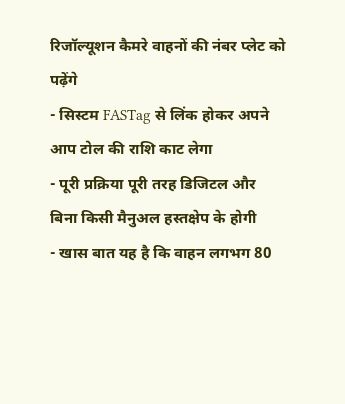रिजॉल्यूशन कैमरे वाहनों की नंबर प्लेट को पढ़ेंगे
- सिस्टम FASTag से लिंक होकर अपने आप टोल की राशि काट लेगा
- पूरी प्रक्रिया पूरी तरह डिजिटल और बिना किसी मैनुअल हस्तक्षेप के होगी
- खास बात यह है कि वाहन लगभग 80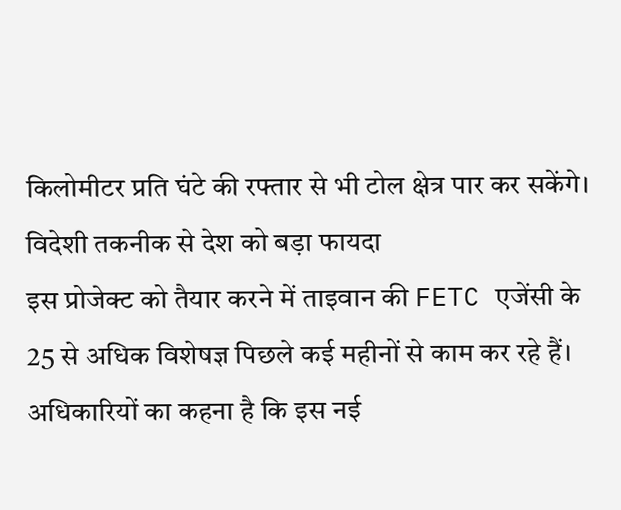किलोमीटर प्रति घंटे की रफ्तार से भी टोल क्षेत्र पार कर सकेंगे।
विदेशी तकनीक से देश को बड़ा फायदा
इस प्रोजेक्ट को तैयार करने में ताइवान की FETC एजेंसी के 25 से अधिक विशेषज्ञ पिछले कई महीनों से काम कर रहे हैं। अधिकारियों का कहना है कि इस नई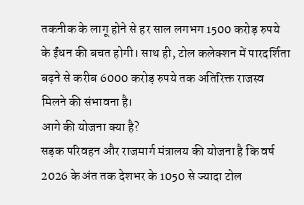तकनीक के लागू होने से हर साल लगभग 1500 करोड़ रुपये के ईंधन की बचत होगी। साथ ही, टोल कलेक्शन में पारदर्शिता बढ़ने से करीब 6000 करोड़ रुपये तक अतिरिक्त राजस्व मिलने की संभावना है।
आगे की योजना क्या है?
सड़क परिवहन और राजमार्ग मंत्रालय की योजना है कि वर्ष 2026 के अंत तक देशभर के 1050 से ज्यादा टोल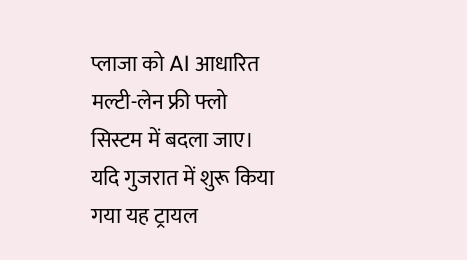प्लाजा को AI आधारित मल्टी-लेन फ्री फ्लो सिस्टम में बदला जाए। यदि गुजरात में शुरू किया गया यह ट्रायल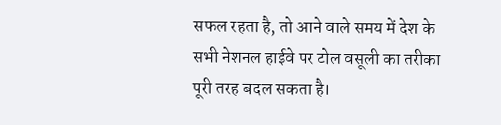सफल रहता है, तो आने वाले समय में देश के सभी नेशनल हाईवे पर टोल वसूली का तरीका पूरी तरह बदल सकता है।